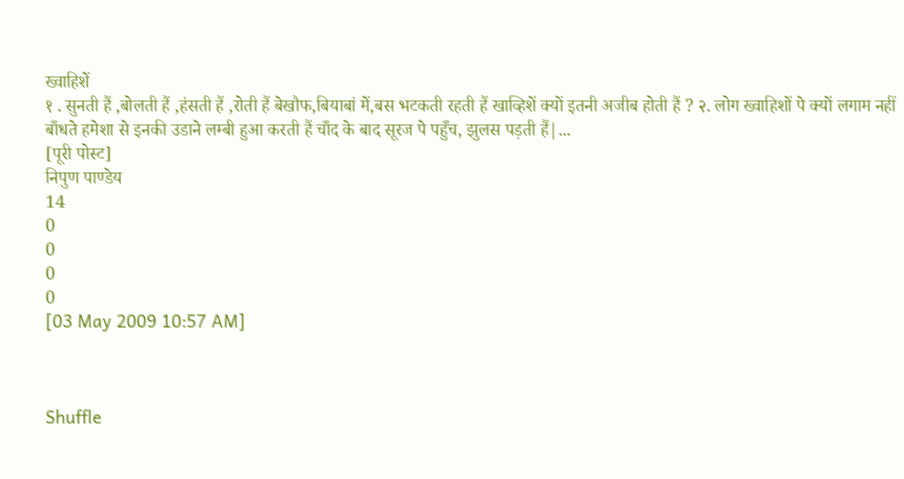ख्वाहिशें
१ . सुनती हैं ,बोलती हैं ,हंसती हैं ,रोती हैं बेखौफ,बियाबां में,बस भटकती रहती हैं खाव्हिशें क्यों इतनी अजीब होती हैं ? २. लोग ख्वाहिशों पे क्यों लगाम नहीं बाँधते हमेशा से इनकी उडाने लम्बी हुआ करती हैं चाँद के बाद सूरज पे पहुँच, झुलस पड़ती हैं|...
[पूरी पोस्ट]
निपुण पाण्डेय
14
0
0
0
0
[03 May 2009 10:57 AM]



Shuffle